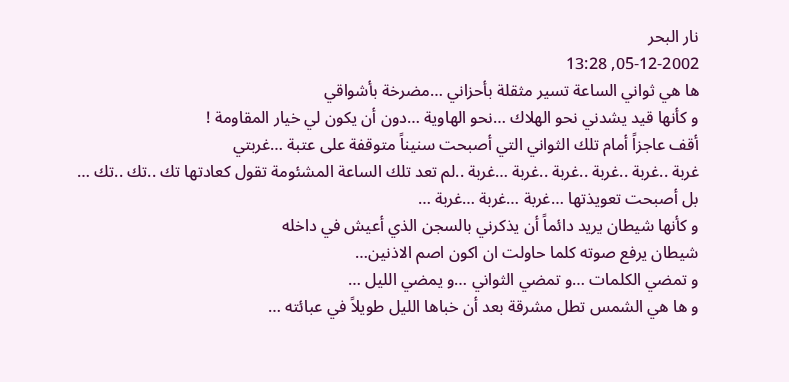نار البحر
05-12-2002, 13:28
ها هي ثواني الساعة تسير مثقلة بأحزاني …مضرخة بأشواقي
و كأنها قيد يشدني نحو الهلاك …نحو الهاوية …دون أن يكون لي خيار المقاومة !
أقف عاجزاً أمام تلك الثواني التي أصبحت سنيناً متوقفة على عتبة …غربتي
غربة ..غربة ..غربة ..غربة ..غربة …غربة ..لم تعد تلك الساعة المشئومة تقول كعادتها تك ..تك ..تك …
بل أصبحت تعويذتها …غربة …غربة …غربة …
و كأنها شيطان يريد دائماً أن يذكرني بالسجن الذي أعيش في داخله
شيطان يرفع صوته كلما حاولت ان اكون اصم الاذنين…
و تمضي الكلمات …و تمضي الثواني …و يمضي الليل …
و ها هي الشمس تطل مشرقة بعد أن خباها الليل طويلاً في عبائته …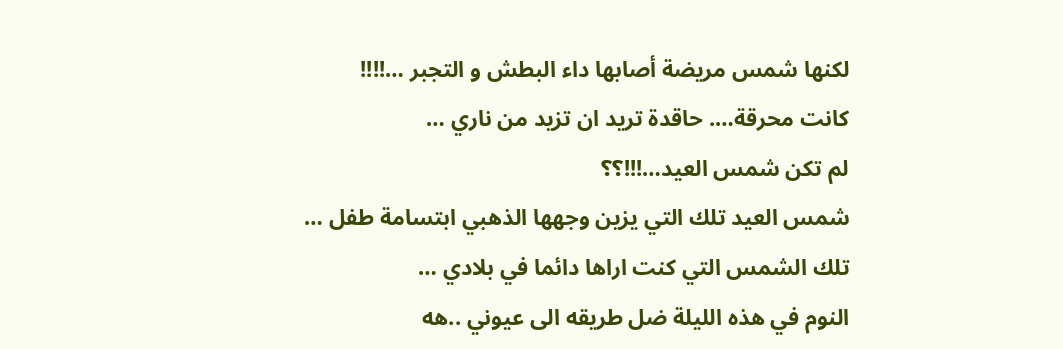لكنها شمس مريضة أصابها داء البطش و التجبر …!!!!
كانت محرقة…. حاقدة تريد ان تزيد من ناري …
لم تكن شمس العيد…!!!؟؟
شمس العيد تلك التي يزين وجهها الذهبي ابتسامة طفل …
تلك الشمس التي كنت اراها دائما في بلادي …
النوم في هذه الليلة ضل طريقه الى عيوني ..هه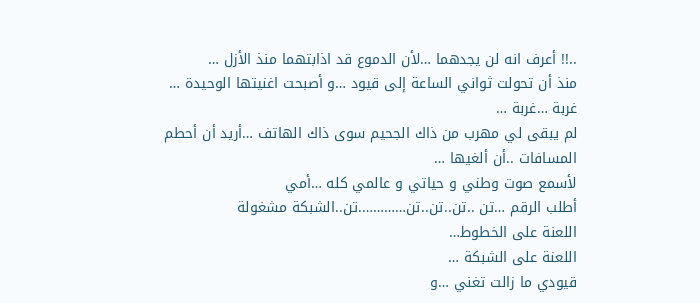..!! أعرف انه لن يجدهما …لأن الدموع قد اذابتهما منذ الأزل …
منذ أن تحولت ثواني الساعة إلى قيود …و أصبحت اغنيتها الوحيدة …
غربة …غربة …
لم يبقى لي مهرب من ذاك الجحيم سوى ذاك الهاتف …أريد أن أحطم المسافات ..أن ألغيها …
لأسمع صوت وطني و حياتي و عالمي كله …أمي
أطلب الرقم …تن ..تن..تن..تن………….تن..الشبكة مشغولة
اللعنة على الخطوط…
اللعنة على الشبكة …
قيودي ما زالت تغني …و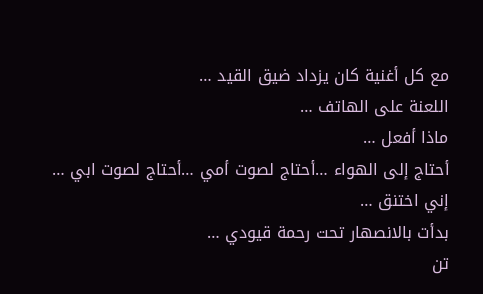مع كل أغنية كان يزداد ضيق القيد …
اللعنة على الهاتف …
ماذا أفعل …
أحتاج إلى الهواء …أحتاج لصوت أمي …أحتاج لصوت ابي …
إني اختنق …
بدأت بالانصهار تحت رحمة قيودي …
تن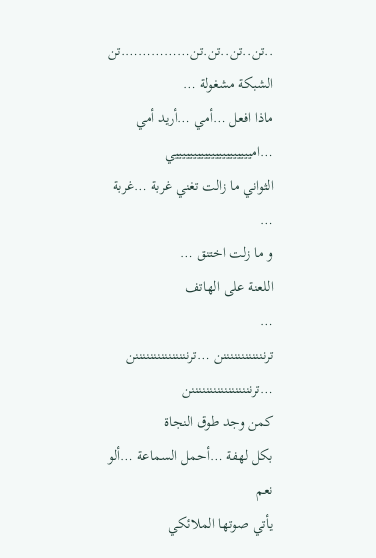..تن..تن..تن.تن…………….تن الشبكة مشغولة …
ماذا افعل …أمي …أريد أمي …اميييييييييييييييييييييي
الثواني ما زالت تغني غربة …غربة …
و ما زلت اختنق …
اللعنة على الهاتف
…
ترننننننننننننن …ترنننننننننننننننن …ترنننننننننننننننننن
كمن وجد طوق النجاة
بكل لهفة …أحمل السماعة …ألو نعم
يأتي صوتها الملائكي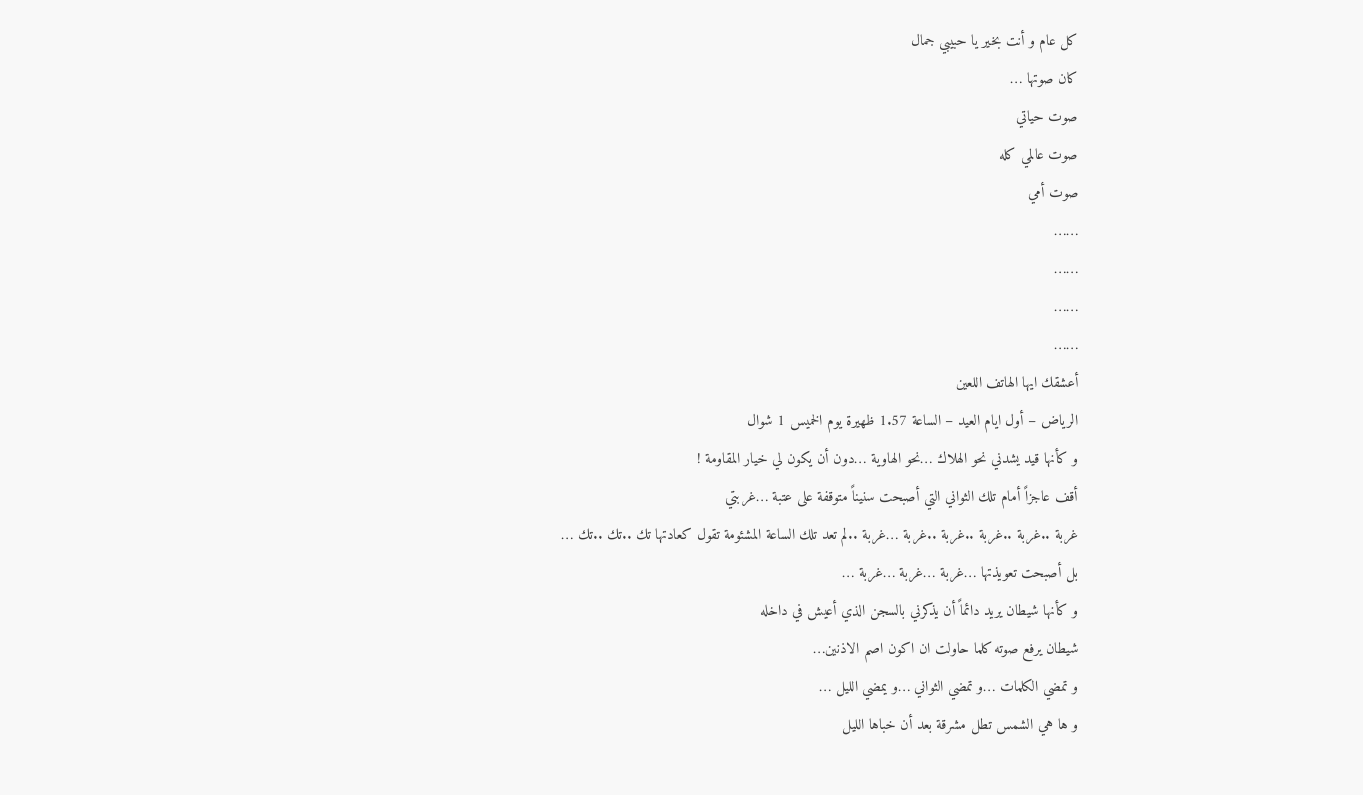كل عام و أنت بخير يا حبيبي جمال
كان صوتها …
صوت حياتي
صوت عالمي كله
صوت أمي
……
……
……
……
أعشقك ايها الهاتف اللعين
الرياض – أول ايام العيد – الساعة 1.57 ظهيرة يوم الخميس 1 شوال
و كأنها قيد يشدني نحو الهلاك …نحو الهاوية …دون أن يكون لي خيار المقاومة !
أقف عاجزاً أمام تلك الثواني التي أصبحت سنيناً متوقفة على عتبة …غربتي
غربة ..غربة ..غربة ..غربة ..غربة …غربة ..لم تعد تلك الساعة المشئومة تقول كعادتها تك ..تك ..تك …
بل أصبحت تعويذتها …غربة …غربة …غربة …
و كأنها شيطان يريد دائماً أن يذكرني بالسجن الذي أعيش في داخله
شيطان يرفع صوته كلما حاولت ان اكون اصم الاذنين…
و تمضي الكلمات …و تمضي الثواني …و يمضي الليل …
و ها هي الشمس تطل مشرقة بعد أن خباها الليل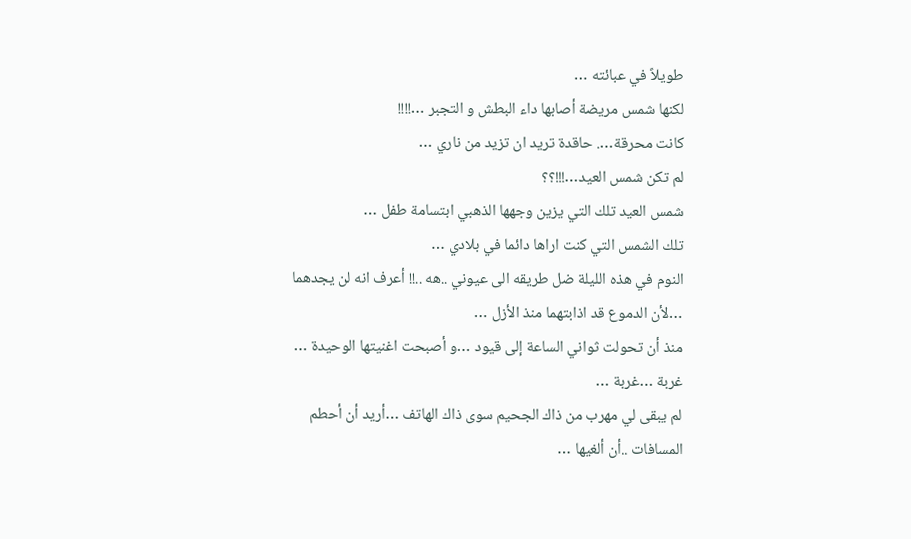طويلاً في عبائته …
لكنها شمس مريضة أصابها داء البطش و التجبر …!!!!
كانت محرقة…. حاقدة تريد ان تزيد من ناري …
لم تكن شمس العيد…!!!؟؟
شمس العيد تلك التي يزين وجهها الذهبي ابتسامة طفل …
تلك الشمس التي كنت اراها دائما في بلادي …
النوم في هذه الليلة ضل طريقه الى عيوني ..هه ..!! أعرف انه لن يجدهما …لأن الدموع قد اذابتهما منذ الأزل …
منذ أن تحولت ثواني الساعة إلى قيود …و أصبحت اغنيتها الوحيدة …
غربة …غربة …
لم يبقى لي مهرب من ذاك الجحيم سوى ذاك الهاتف …أريد أن أحطم المسافات ..أن ألغيها …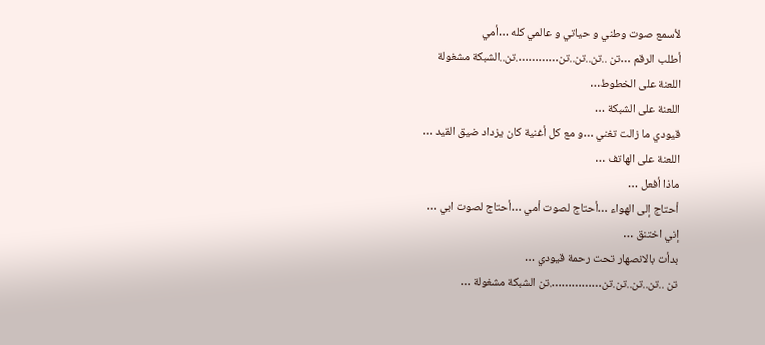لأسمع صوت وطني و حياتي و عالمي كله …أمي
أطلب الرقم …تن ..تن..تن..تن………….تن..الشبكة مشغولة
اللعنة على الخطوط…
اللعنة على الشبكة …
قيودي ما زالت تغني …و مع كل أغنية كان يزداد ضيق القيد …
اللعنة على الهاتف …
ماذا أفعل …
أحتاج إلى الهواء …أحتاج لصوت أمي …أحتاج لصوت ابي …
إني اختنق …
بدأت بالانصهار تحت رحمة قيودي …
تن ..تن..تن..تن.تن…………….تن الشبكة مشغولة …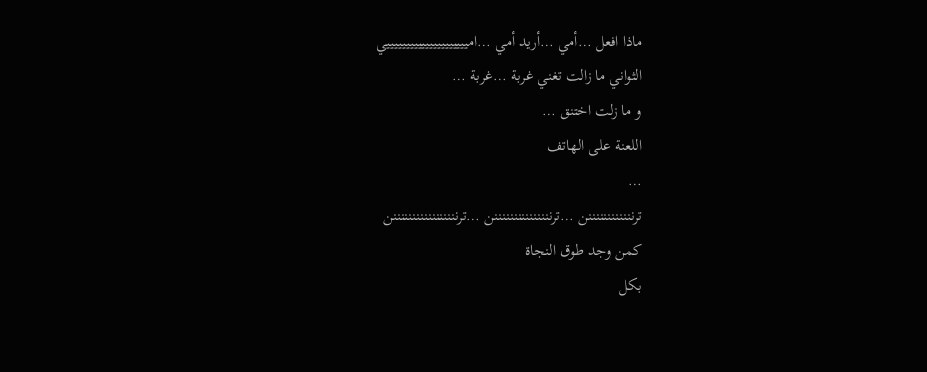ماذا افعل …أمي …أريد أمي …اميييييييييييييييييييييي
الثواني ما زالت تغني غربة …غربة …
و ما زلت اختنق …
اللعنة على الهاتف
…
ترننننننننننننن …ترنننننننننننننننن …ترنننننننننننننننننن
كمن وجد طوق النجاة
بكل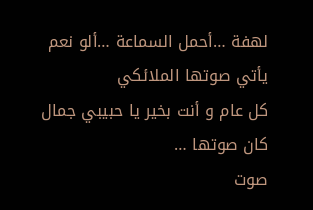لهفة …أحمل السماعة …ألو نعم
يأتي صوتها الملائكي
كل عام و أنت بخير يا حبيبي جمال
كان صوتها …
صوت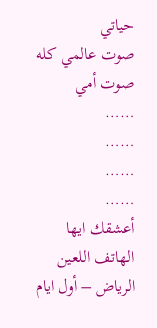حياتي
صوت عالمي كله
صوت أمي
……
……
……
……
أعشقك ايها الهاتف اللعين
الرياض – أول ايام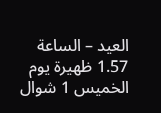العيد – الساعة 1.57 ظهيرة يوم الخميس 1 شوال